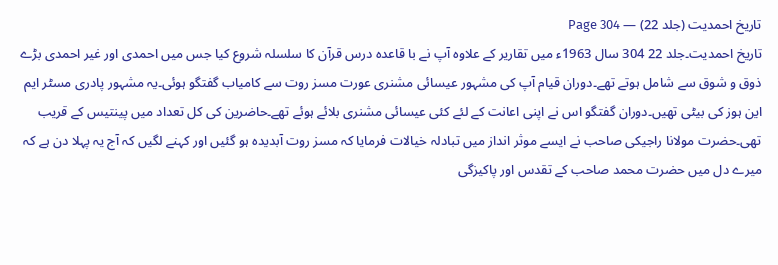تاریخ احمدیت (جلد 22) — Page 304
تاریخ احمدیت۔جلد 22 304 سال 1963ء میں تقاریر کے علاوہ آپ نے با قاعدہ درس قرآن کا سلسلہ شروع کیا جس میں احمدی اور غیر احمدی بڑے ذوق و شوق سے شامل ہوتے تھے۔دوران قیام آپ کی مشہور عیسائی مشنری عورت مسز روت سے کامیاب گفتگو ہوئی۔یہ مشہور پادری مسٹر ایم این ہوز کی بیٹی تھیں۔دوران گفتگو اس نے اپنی اعانت کے لئے کئی عیسائی مشنری بلائے ہوئے تھے۔حاضرین کی کل تعداد میں پینتیس کے قریب تھی۔حضرت مولانا راجیکی صاحب نے ایسے موثر انداز میں تبادلہ خیالات فرمایا کہ مسز روت آبدیدہ ہو گئیں اور کہنے لگیں کہ آج یہ پہلا دن ہے کہ میرے دل میں حضرت محمد صاحب کے تقدس اور پاکیزگی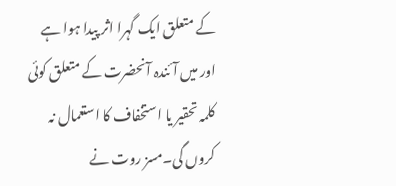کے متعلق ایک گہرا اثر پیدا ہوا ہے اور میں آئندہ آنحضرت کے متعلق کوئی کلمہ تحقیر یا استخفاف کا استعمال نہ کروں گی۔مسز روت نے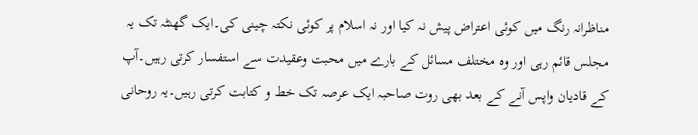مناظرانہ رنگ میں کوئی اعتراض پیش نہ کیا اور نہ اسلام پر کوئی نکتہ چینی کی۔ایک گھنٹہ تک یہ مجلس قائم رہی اور وہ مختلف مسائل کے بارے میں محبت وعقیدت سے استفسار کرتی رہیں۔آپ کے قادیان واپس آنے کے بعد بھی روت صاحبہ ایک عرصہ تک خط و کتابت کرتی رہیں۔یہ روحانی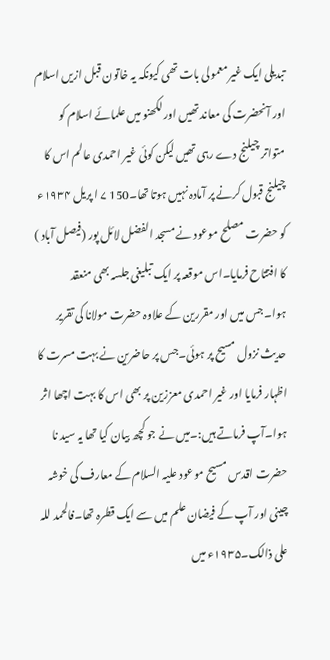تبدیلی ایک غیر معمولی بات تھی کیونکہ یہ خاتون قبل ازیں اسلام اور آنحضرت کی معاند تھیں اور لکھنو میں علمائے اسلام کو متواتر چیلنج دے رہی تھیں لیکن کوئی غیر احمدی عالم اس کا چیلنج قبول کرنے پر آمادہ نہیں ہوتا تھا۔150 ۷ ا پریل ۱۹۳۴ء کو حضرت مصلح موعود نے مسجد الفضل لائل پور (فیصل آباد ) کا افتتاح فرمایا۔اس موقعہ پر ایک تبلیغی جلسہ بھی منعقد ہوا۔جس میں اور مقررین کے علاوہ حضرت مولانا کی تقریر حدیث نزول مسیح پر ہوئی۔جس پر حاضرین نے بہت مسرت کا اظہار فرمایا اور غیر احمدی معززین پر بھی اس کا بہت اچھا اثر ہوا۔آپ فرماتے ہیں:۔میں نے جو کچھ بیان کیا تھا یہ سید نا حضرت اقدس مسیح موعود علیہ السلام کے معارف کی خوشہ چینی اور آپ کے فیضان علم میں سے ایک قطرہ تھا۔فالحمد للہ علی ذالک۔۱۹۳۵ء میں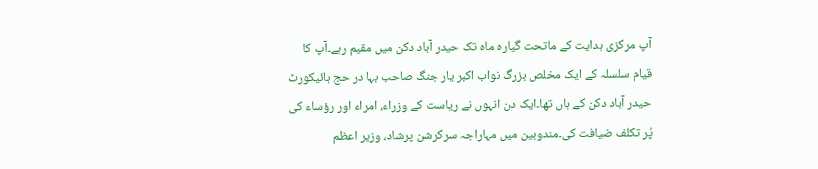آپ مرکزی ہدایت کے ماتحت گیارہ ماہ تک حیدر آباد دکن میں مقیم رہے۔آپ کا قیام سلسلہ کے ایک مخلص بزرگ نواب اکبر یار جنگ صاحب بہا در حج ہائیکورٹ حیدر آباد دکن کے ہاں تھا۔ایک دن انہوں نے ریاست کے وزراء، امراء اور رؤساء کی پُر تکلف ضیافت کی۔مندوبین میں مہاراجہ سرکرشن پرشاد، وزیر اعظم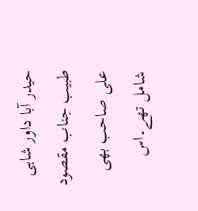حیدر آبا داور شاہی طبیب جناب مقصود علی صاحب بھی شامل تھے۔اس